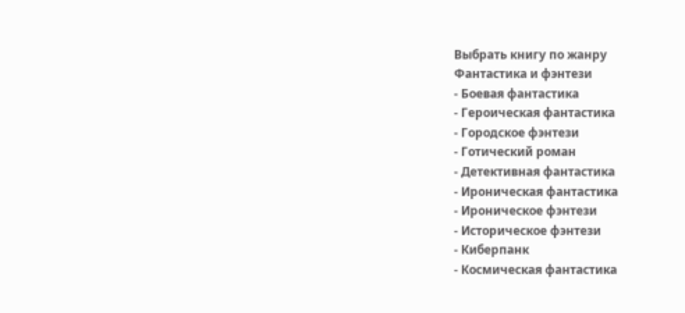Выбрать книгу по жанру
Фантастика и фэнтези
- Боевая фантастика
- Героическая фантастика
- Городское фэнтези
- Готический роман
- Детективная фантастика
- Ироническая фантастика
- Ироническое фэнтези
- Историческое фэнтези
- Киберпанк
- Космическая фантастика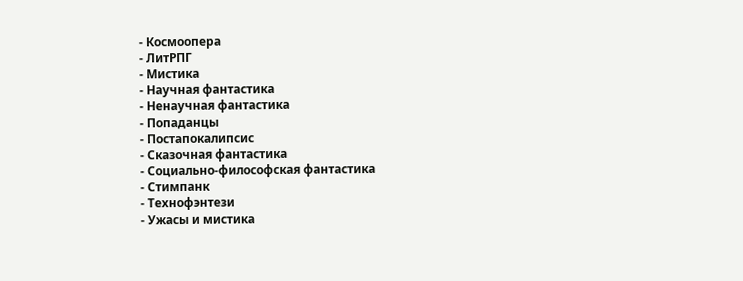- Космоопера
- ЛитРПГ
- Мистика
- Научная фантастика
- Ненаучная фантастика
- Попаданцы
- Постапокалипсис
- Сказочная фантастика
- Социально-философская фантастика
- Стимпанк
- Технофэнтези
- Ужасы и мистика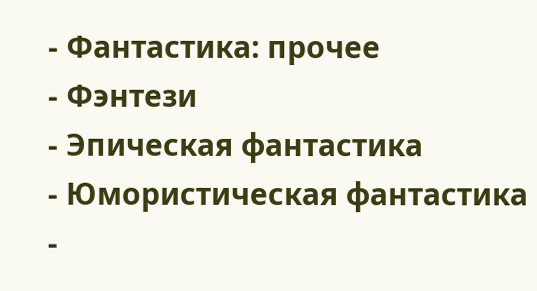- Фантастика: прочее
- Фэнтези
- Эпическая фантастика
- Юмористическая фантастика
-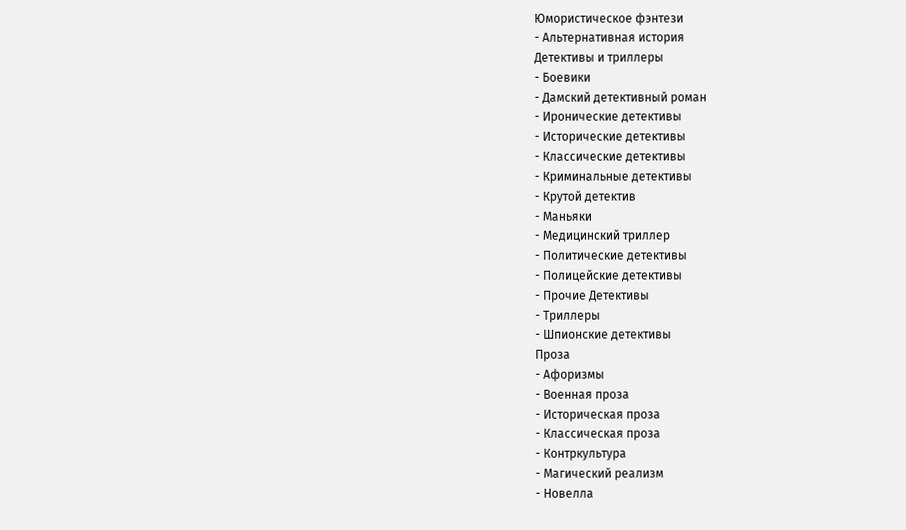Юмористическое фэнтези
- Альтернативная история
Детективы и триллеры
- Боевики
- Дамский детективный роман
- Иронические детективы
- Исторические детективы
- Классические детективы
- Криминальные детективы
- Крутой детектив
- Маньяки
- Медицинский триллер
- Политические детективы
- Полицейские детективы
- Прочие Детективы
- Триллеры
- Шпионские детективы
Проза
- Афоризмы
- Военная проза
- Историческая проза
- Классическая проза
- Контркультура
- Магический реализм
- Новелла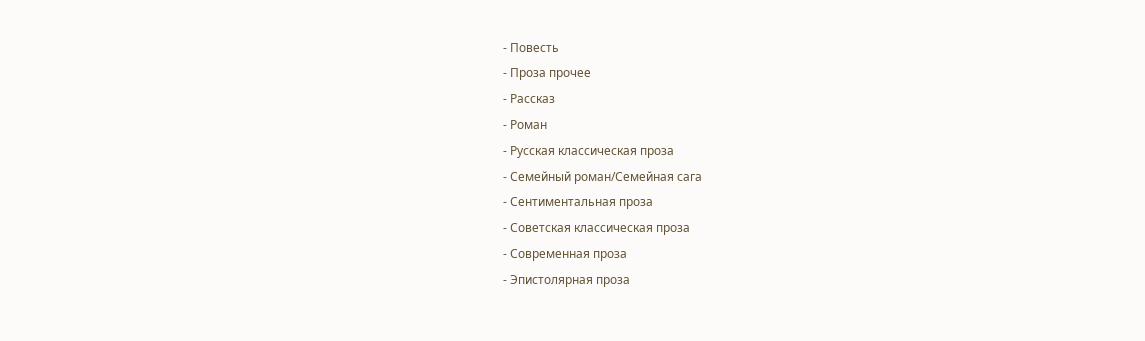- Повесть
- Проза прочее
- Рассказ
- Роман
- Русская классическая проза
- Семейный роман/Семейная сага
- Сентиментальная проза
- Советская классическая проза
- Современная проза
- Эпистолярная проза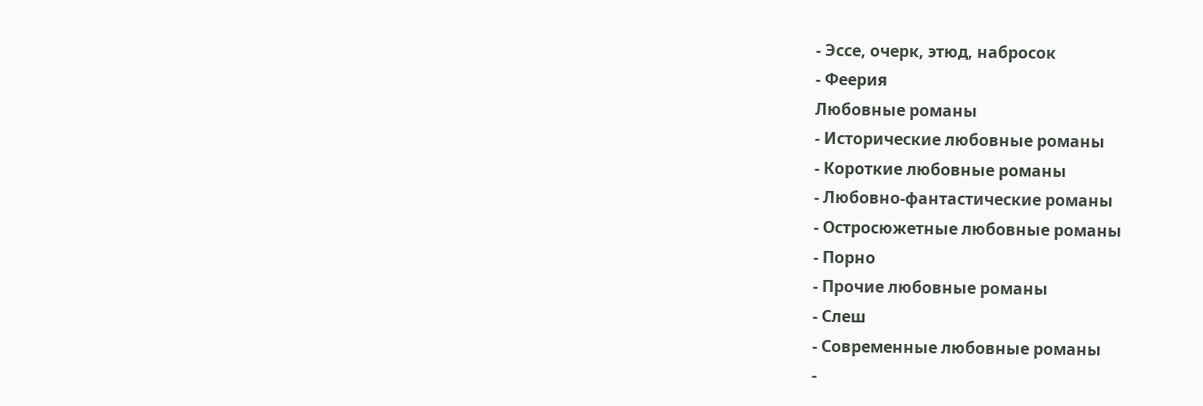- Эссе, очерк, этюд, набросок
- Феерия
Любовные романы
- Исторические любовные романы
- Короткие любовные романы
- Любовно-фантастические романы
- Остросюжетные любовные романы
- Порно
- Прочие любовные романы
- Слеш
- Современные любовные романы
-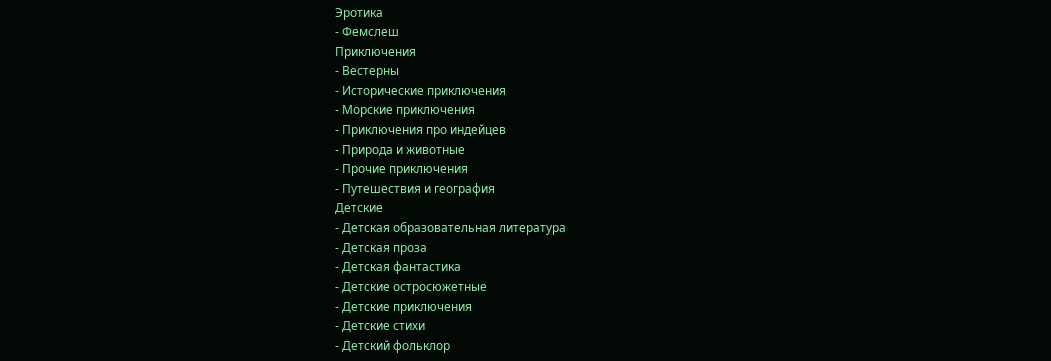Эротика
- Фемслеш
Приключения
- Вестерны
- Исторические приключения
- Морские приключения
- Приключения про индейцев
- Природа и животные
- Прочие приключения
- Путешествия и география
Детские
- Детская образовательная литература
- Детская проза
- Детская фантастика
- Детские остросюжетные
- Детские приключения
- Детские стихи
- Детский фольклор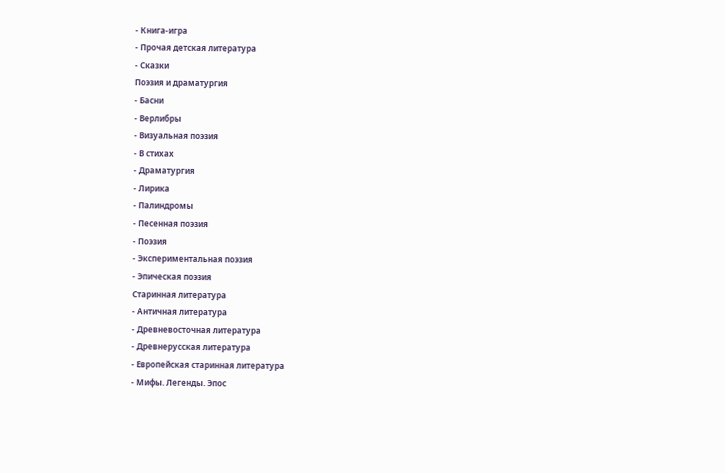- Книга-игра
- Прочая детская литература
- Сказки
Поэзия и драматургия
- Басни
- Верлибры
- Визуальная поэзия
- В стихах
- Драматургия
- Лирика
- Палиндромы
- Песенная поэзия
- Поэзия
- Экспериментальная поэзия
- Эпическая поэзия
Старинная литература
- Античная литература
- Древневосточная литература
- Древнерусская литература
- Европейская старинная литература
- Мифы. Легенды. Эпос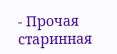- Прочая старинная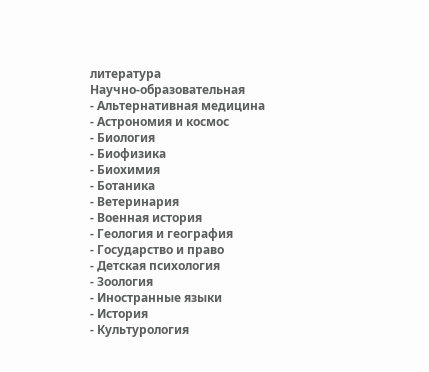литература
Научно-образовательная
- Альтернативная медицина
- Астрономия и космос
- Биология
- Биофизика
- Биохимия
- Ботаника
- Ветеринария
- Военная история
- Геология и география
- Государство и право
- Детская психология
- Зоология
- Иностранные языки
- История
- Культурология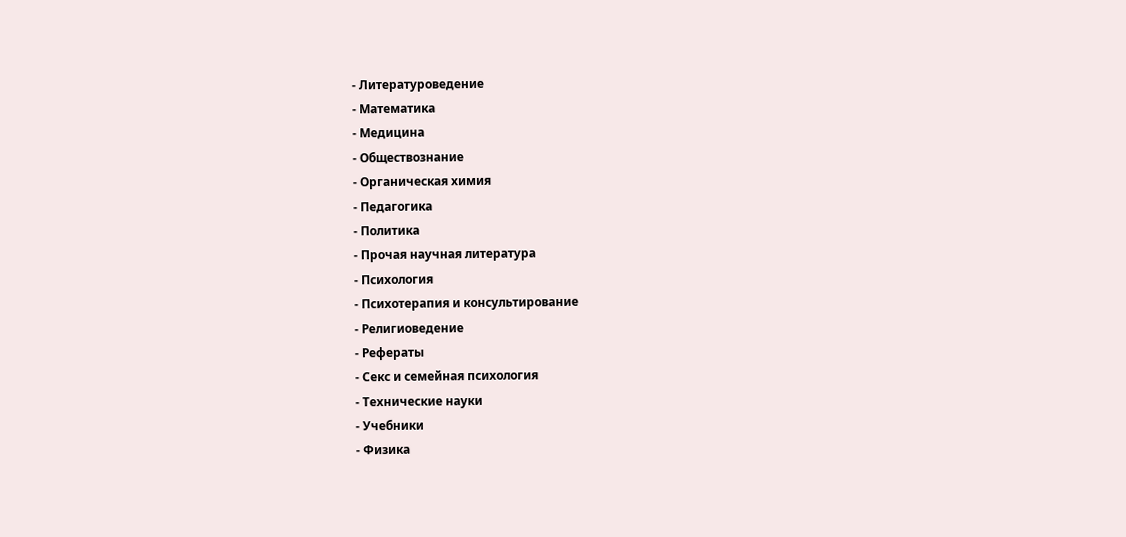- Литературоведение
- Математика
- Медицина
- Обществознание
- Органическая химия
- Педагогика
- Политика
- Прочая научная литература
- Психология
- Психотерапия и консультирование
- Религиоведение
- Рефераты
- Секс и семейная психология
- Технические науки
- Учебники
- Физика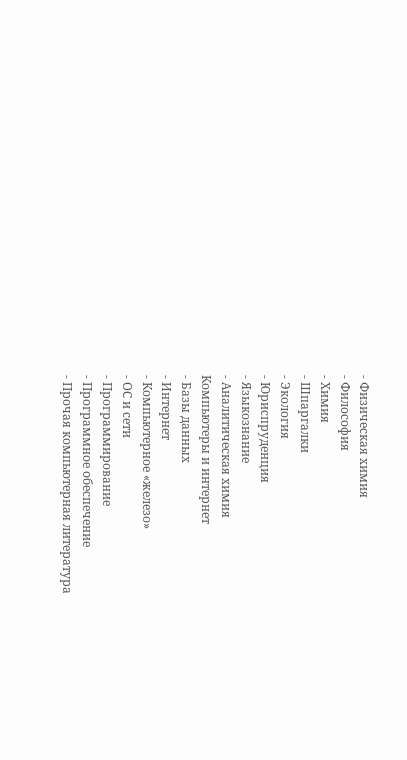- Физическая химия
- Философия
- Химия
- Шпаргалки
- Экология
- Юриспруденция
- Языкознание
- Аналитическая химия
Компьютеры и интернет
- Базы данных
- Интернет
- Компьютерное «железо»
- ОС и сети
- Программирование
- Программное обеспечение
- Прочая компьютерная литература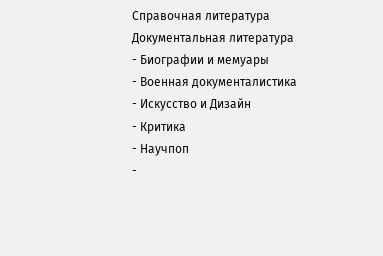Справочная литература
Документальная литература
- Биографии и мемуары
- Военная документалистика
- Искусство и Дизайн
- Критика
- Научпоп
-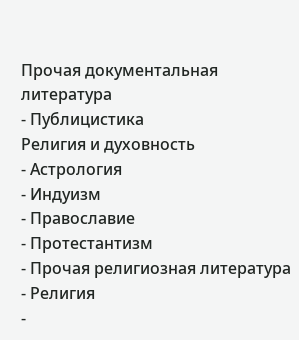Прочая документальная литература
- Публицистика
Религия и духовность
- Астрология
- Индуизм
- Православие
- Протестантизм
- Прочая религиозная литература
- Религия
-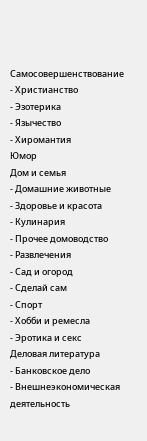Самосовершенствование
- Христианство
- Эзотерика
- Язычество
- Хиромантия
Юмор
Дом и семья
- Домашние животные
- Здоровье и красота
- Кулинария
- Прочее домоводство
- Развлечения
- Сад и огород
- Сделай сам
- Спорт
- Хобби и ремесла
- Эротика и секс
Деловая литература
- Банковское дело
- Внешнеэкономическая деятельность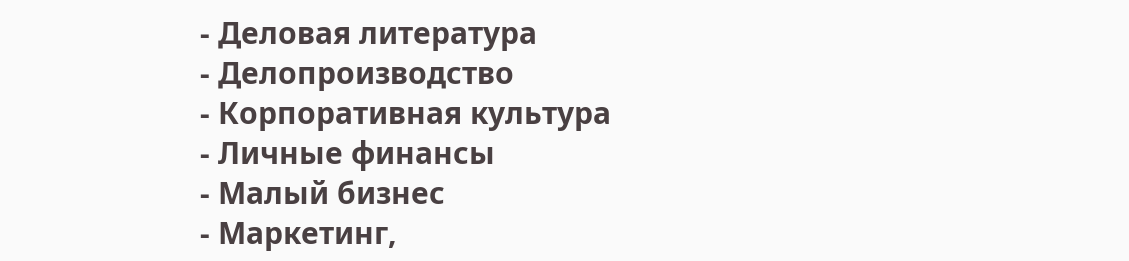- Деловая литература
- Делопроизводство
- Корпоративная культура
- Личные финансы
- Малый бизнес
- Маркетинг,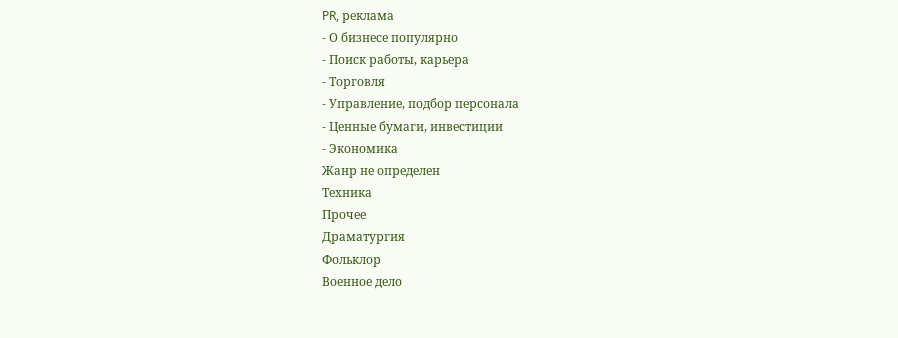PR, реклама
- О бизнесе популярно
- Поиск работы, карьера
- Торговля
- Управление, подбор персонала
- Ценные бумаги, инвестиции
- Экономика
Жанр не определен
Техника
Прочее
Драматургия
Фольклор
Военное дело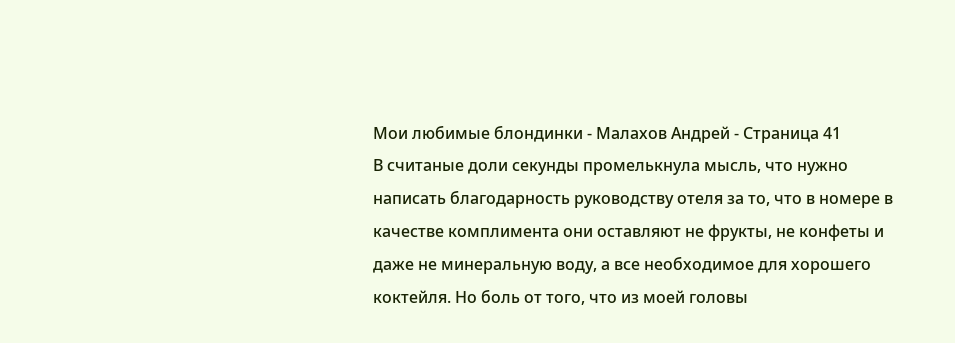Мои любимые блондинки - Малахов Андрей - Страница 41
В считаные доли секунды промелькнула мысль, что нужно написать благодарность руководству отеля за то, что в номере в качестве комплимента они оставляют не фрукты, не конфеты и даже не минеральную воду, а все необходимое для хорошего коктейля. Но боль от того, что из моей головы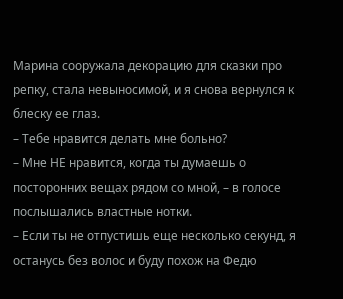Марина сооружала декорацию для сказки про репку, стала невыносимой, и я снова вернулся к блеску ее глаз.
– Тебе нравится делать мне больно?
– Мне НЕ нравится, когда ты думаешь о посторонних вещах рядом со мной, – в голосе послышались властные нотки.
– Если ты не отпустишь еще несколько секунд, я останусь без волос и буду похож на Федю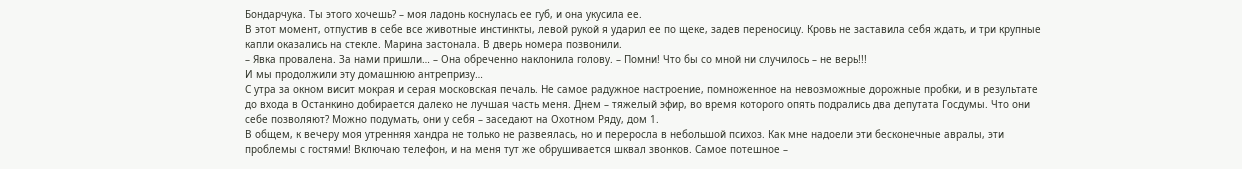Бондарчука. Ты этого хочешь? – моя ладонь коснулась ее губ, и она укусила ее.
В этот момент, отпустив в себе все животные инстинкты, левой рукой я ударил ее по щеке, задев переносицу. Кровь не заставила себя ждать, и три крупные капли оказались на стекле. Марина застонала. В дверь номера позвонили.
– Явка провалена. За нами пришли… – Она обреченно наклонила голову. – Помни! Что бы со мной ни случилось – не верь!!!
И мы продолжили эту домашнюю антрепризу…
С утра за окном висит мокрая и серая московская печаль. Не самое радужное настроение, помноженное на невозможные дорожные пробки, и в результате до входа в Oстанкино добирается далеко не лучшая часть меня. Днем – тяжелый эфир, во время которого опять подрались два депутата Госдумы. Что они себе позволяют? Можно подумать, они у себя – заседают на Охотном Ряду, дом 1.
В общем, к вечеру моя утренняя хандра не только не развеялась, но и переросла в небольшой психоз. Как мне надоели эти бесконечные авралы, эти проблемы с гостями! Включаю телефон, и на меня тут же обрушивается шквал звонков. Самое потешное –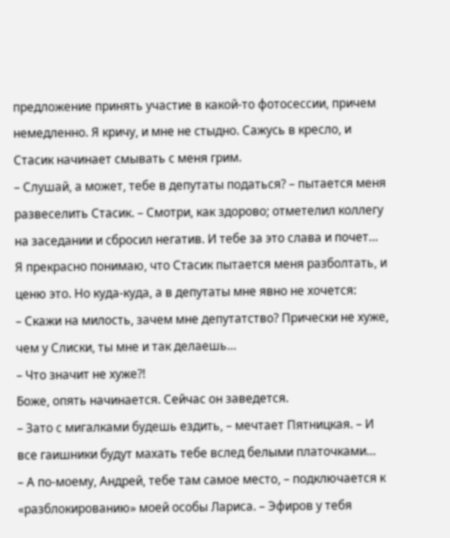предложение принять участие в какой-то фотосессии, причем немедленно. Я кричу, и мне не стыдно. Сажусь в кресло, и Стасик начинает смывать с меня грим.
– Слушай, а может, тебе в депутаты податься? – пытается меня развеселить Стасик. – Смотри, как здорово; отметелил коллегу на заседании и сбросил негатив. И тебе за это слава и почет…
Я прекрасно понимаю, что Стасик пытается меня разболтать, и ценю это. Но куда-куда, а в депутаты мне явно не хочется:
– Скажи на милость, зачем мне депутатство? Прически не хуже, чем у Слиски, ты мне и так делаешь…
– Что значит не хуже?!
Боже, опять начинается. Сейчас он заведется.
– Зато с мигалками будешь ездить, – мечтает Пятницкая. – И все гаишники будут махать тебе вслед белыми платочками…
– А по-моему, Андрей, тебе там самое место, – подключается к «разблокированию» моей особы Лариса. – Эфиров у тебя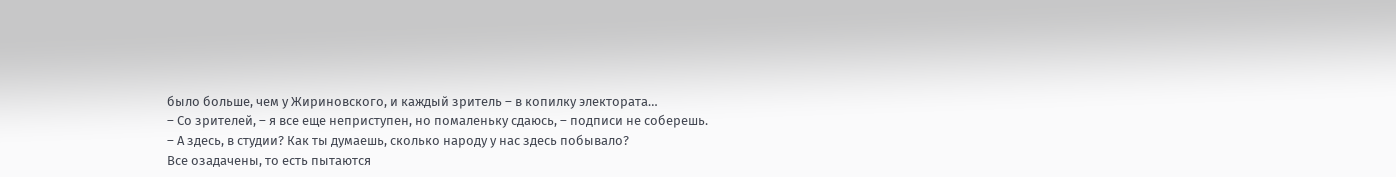было больше, чем у Жириновского, и каждый зритель – в копилку электората…
– Со зрителей, – я все еще неприступен, но помаленьку сдаюсь, – подписи не соберешь.
– А здесь, в студии? Как ты думаешь, сколько народу у нас здесь побывало?
Все озадачены, то есть пытаются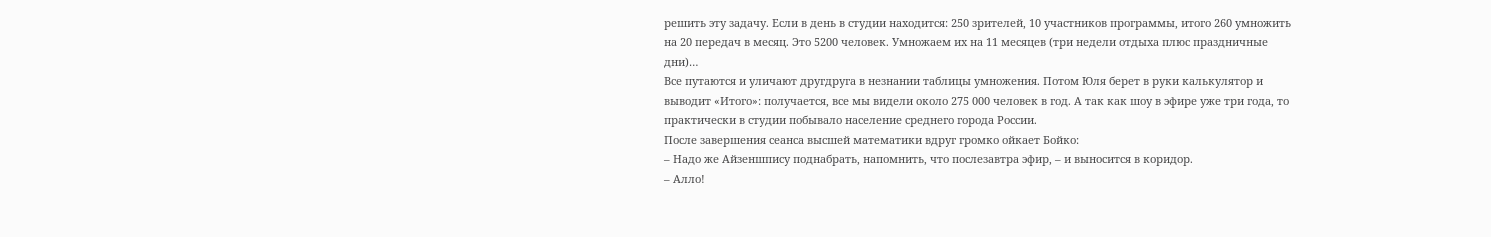решить эту задачу. Если в день в студии находится: 250 зрителей, 10 участников программы, итого 260 умножить на 20 передач в месяц. Это 5200 человек. Умножаем их на 11 месяцев (три недели отдыха плюс праздничные дни)…
Все путаются и уличают другдруга в незнании таблицы умножения. Потом Юля берет в руки калькулятор и выводит «Итого»: получается, все мы видели около 275 000 человек в год. А так как шоу в эфире уже три года, то практически в студии побывало население среднего города России.
После завершения сеанса высшей математики вдруг громко ойкает Бойко:
– Надо же Айзеншпису поднабрать, напомнить, что послезавтра эфир, – и выносится в коридор.
– Алло!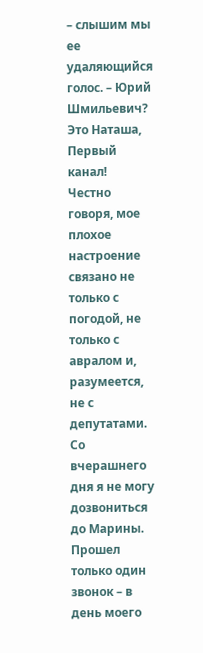– слышим мы ее удаляющийся голос. – Юрий Шмильевич? Это Наташа, Первый канал!
Честно говоря, мое плохое настроение связано не только с погодой, не только с авралом и, разумеется, не с депутатами. Со вчерашнего дня я не могу дозвониться до Марины. Прошел только один звонок – в день моего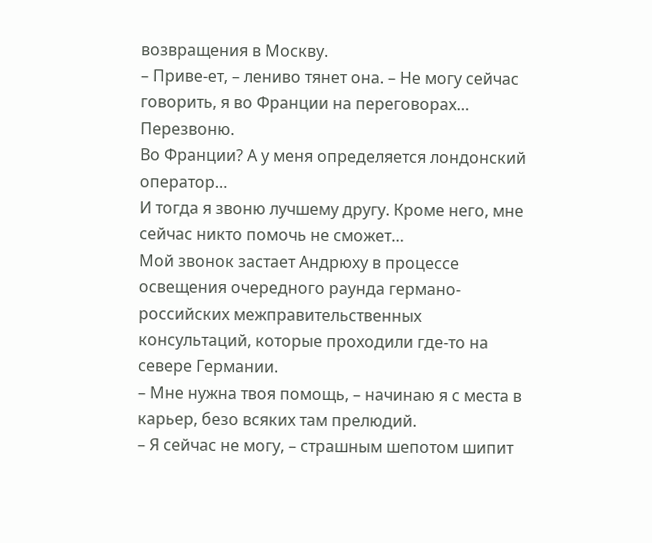возвращения в Москву.
– Приве-ет, – лениво тянет она. – Не могу сейчас говорить, я во Франции на переговорах… Перезвоню.
Во Франции? А у меня определяется лондонский оператор…
И тогда я звоню лучшему другу. Кроме него, мне сейчас никто помочь не сможет…
Мой звонок застает Андрюху в процессе освещения очередного раунда германо-российских межправительственных консультаций, которые проходили где-то на севере Германии.
– Мне нужна твоя помощь, – начинаю я с места в карьер, безо всяких там прелюдий.
– Я сейчас не могу, – страшным шепотом шипит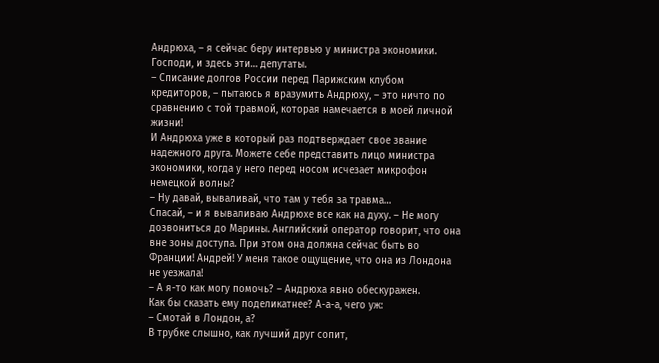Андрюха, – я сейчас беру интервью у министра экономики.
Господи, и здесь эти… депутаты.
– Списание долгов России перед Парижским клубом кредиторов, – пытаюсь я вразумить Андрюху, – это ничто по сравнению с той травмой, которая намечается в моей личной жизни!
И Андрюха уже в который раз подтверждает свое звание надежного друга. Можете себе представить лицо министра экономики, когда у него перед носом исчезает микрофон немецкой волны?
– Ну давай, вываливай, что там у тебя за травма…
Спасай, – и я вываливаю Андрюхе все как на духу. – Не могу дозвониться до Марины. Английский оператор говорит, что она вне зоны доступа. При этом она должна сейчас быть во Франции! Андрей! У меня такое ощущение, что она из Лондона не уезжала!
– А я-то как могу помочь? – Андрюха явно обескуражен.
Как бы сказать ему поделикатнее? А-а-а, чего уж:
– Смотай в Лондон, а?
В трубке слышно, как лучший друг сопит,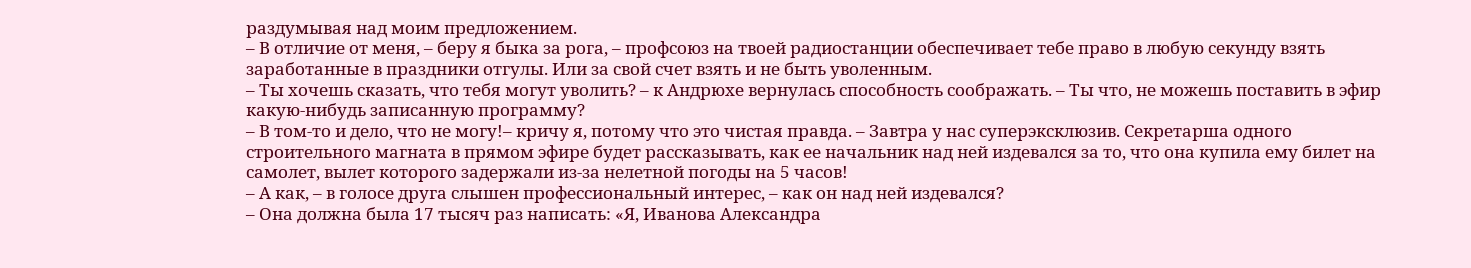раздумывая над моим предложением.
– В отличие от меня, – беру я быка за рога, – профсоюз на твоей радиостанции обеспечивает тебе право в любую секунду взять заработанные в праздники отгулы. Или за свой счет взять и не быть уволенным.
– Ты хочешь сказать, что тебя могут уволить? – к Андрюхе вернулась способность соображать. – Ты что, не можешь поставить в эфир какую-нибудь записанную программу?
– В том-то и дело, что не могу!– кричу я, потому что это чистая правда. – Завтра у нас суперэксклюзив. Секретарша одного строительного магната в прямом эфире будет рассказывать, как ее начальник над ней издевался за то, что она купила ему билет на самолет, вылет которого задержали из-за нелетной погоды на 5 часов!
– А как, – в голосе друга слышен профессиональный интерес, – как он над ней издевался?
– Она должна была 17 тысяч раз написать: «Я, Иванова Александра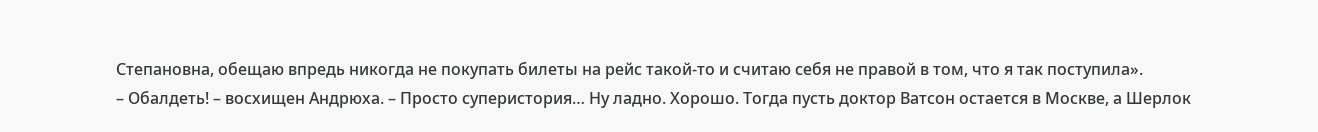Степановна, обещаю впредь никогда не покупать билеты на рейс такой-то и считаю себя не правой в том, что я так поступила».
– Обалдеть! – восхищен Андрюха. – Просто суперистория… Ну ладно. Хорошо. Тогда пусть доктор Ватсон остается в Москве, а Шерлок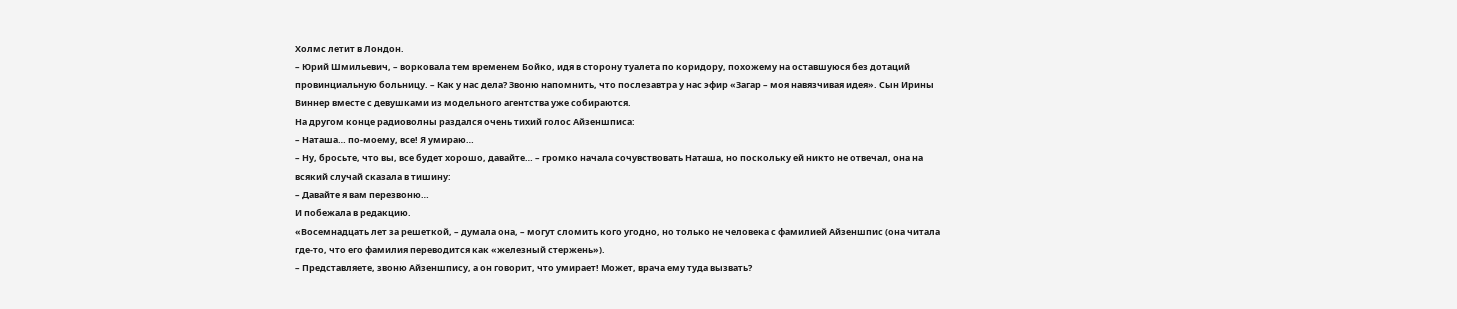Холмс летит в Лондон.
– Юрий Шмильевич, – ворковала тем временем Бойко, идя в сторону туалета по коридору, похожему на оставшуюся без дотаций провинциальную больницу. – Как у нас дела? Звоню напомнить, что послезавтра у нас эфир «Загар – моя навязчивая идея». Сын Ирины Виннер вместе с девушками из модельного агентства уже собираются.
На другом конце радиоволны раздался очень тихий голос Айзеншписа:
– Наташа… по-моему, все! Я умираю…
– Ну, бросьте, что вы, все будет хорошо, давайте… – громко начала сочувствовать Наташа, но поскольку ей никто не отвечал, она на всякий случай сказала в тишину:
– Давайте я вам перезвоню…
И побежала в редакцию.
«Восемнадцать лет за решеткой, – думала она, – могут сломить кого угодно, но только не человека с фамилией Айзеншпис (она читала где-то, что его фамилия переводится как «железный стержень»).
– Представляете, звоню Айзеншпису, а он говорит, что умирает! Может, врача ему туда вызвать?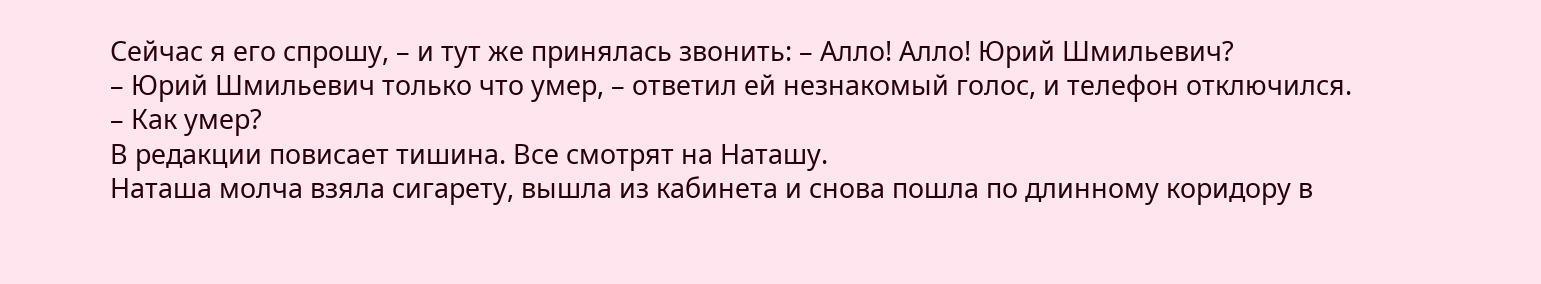Сейчас я его спрошу, – и тут же принялась звонить: – Алло! Алло! Юрий Шмильевич?
– Юрий Шмильевич только что умер, – ответил ей незнакомый голос, и телефон отключился.
– Как умер?
В редакции повисает тишина. Все смотрят на Наташу.
Наташа молча взяла сигарету, вышла из кабинета и снова пошла по длинному коридору в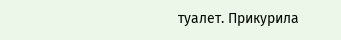туалет. Прикурила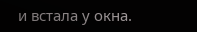и встала у окна.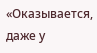«Оказывается, даже у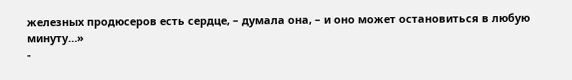железных продюсеров есть сердце, – думала она, – и оно может остановиться в любую минуту…»
-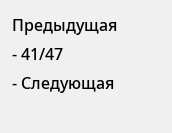Предыдущая
- 41/47
- Следующая